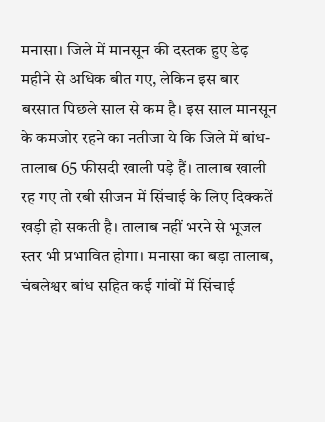मनासा। जिले में मानसून की दस्तक हुए डेढ़ महीने से अधिक बीत गए, लेकिन इस बार बरसात पिछले साल से कम है। इस साल मानसून के कमजोर रहने का नतीजा ये कि जिले में बांध-तालाब 65 फीसदी खाली पड़े हैं। तालाब खाली रह गए तो रबी सीजन में सिंचाई के लिए दिक्कतें खड़ी हो सकती है। तालाब नहीं भरने से भूजल स्तर भी प्रभावित होगा। मनासा का बड़ा तालाब, चंबलेश्वर बांध सहित कई गांवों में सिंचाई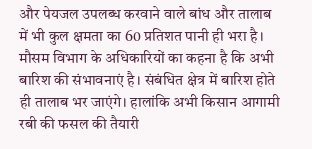और पेयजल उपलब्ध करवाने वाले बांध और तालाब में भी कुल क्षमता का 60 प्रतिशत पानी ही भरा है। मौसम विभाग के अधिकारियों का कहना है कि अभी बारिश की संभावनाएं है। संबंधित क्षेत्र में बारिश होते ही तालाब भर जाएंगे। हालांकि अभी किसान आगामी रबी की फसल की तैयारी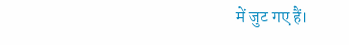में जुट गए हैं।